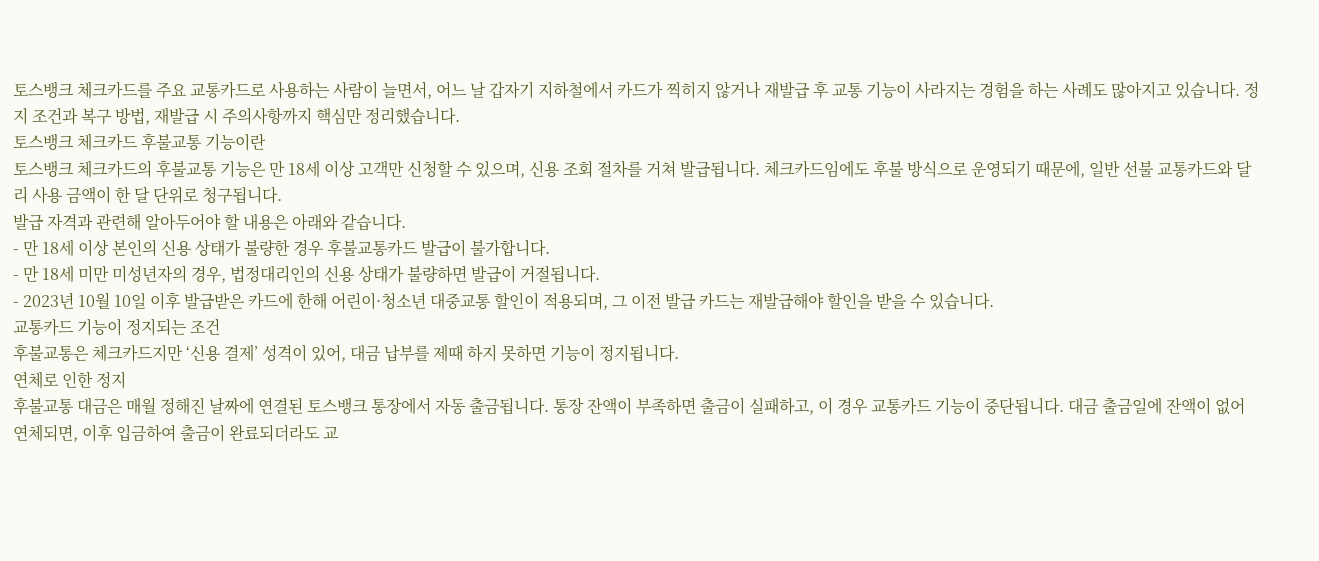토스뱅크 체크카드를 주요 교통카드로 사용하는 사람이 늘면서, 어느 날 갑자기 지하철에서 카드가 찍히지 않거나 재발급 후 교통 기능이 사라지는 경험을 하는 사례도 많아지고 있습니다. 정지 조건과 복구 방법, 재발급 시 주의사항까지 핵심만 정리했습니다.
토스뱅크 체크카드 후불교통 기능이란
토스뱅크 체크카드의 후불교통 기능은 만 18세 이상 고객만 신청할 수 있으며, 신용 조회 절차를 거쳐 발급됩니다. 체크카드임에도 후불 방식으로 운영되기 때문에, 일반 선불 교통카드와 달리 사용 금액이 한 달 단위로 청구됩니다.
발급 자격과 관련해 알아두어야 할 내용은 아래와 같습니다.
- 만 18세 이상 본인의 신용 상태가 불량한 경우 후불교통카드 발급이 불가합니다.
- 만 18세 미만 미성년자의 경우, 법정대리인의 신용 상태가 불량하면 발급이 거절됩니다.
- 2023년 10월 10일 이후 발급받은 카드에 한해 어린이·청소년 대중교통 할인이 적용되며, 그 이전 발급 카드는 재발급해야 할인을 받을 수 있습니다.
교통카드 기능이 정지되는 조건
후불교통은 체크카드지만 ‘신용 결제’ 성격이 있어, 대금 납부를 제때 하지 못하면 기능이 정지됩니다.
연체로 인한 정지
후불교통 대금은 매월 정해진 날짜에 연결된 토스뱅크 통장에서 자동 출금됩니다. 통장 잔액이 부족하면 출금이 실패하고, 이 경우 교통카드 기능이 중단됩니다. 대금 출금일에 잔액이 없어 연체되면, 이후 입금하여 출금이 완료되더라도 교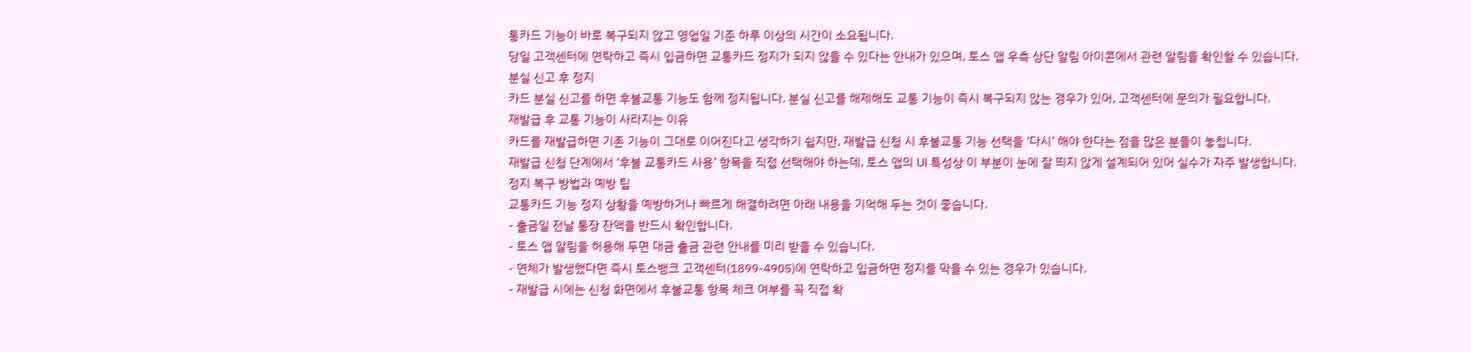통카드 기능이 바로 복구되지 않고 영업일 기준 하루 이상의 시간이 소요됩니다.
당일 고객센터에 연락하고 즉시 입금하면 교통카드 정지가 되지 않을 수 있다는 안내가 있으며, 토스 앱 우측 상단 알림 아이콘에서 관련 알림을 확인할 수 있습니다.
분실 신고 후 정지
카드 분실 신고를 하면 후불교통 기능도 함께 정지됩니다. 분실 신고를 해제해도 교통 기능이 즉시 복구되지 않는 경우가 있어, 고객센터에 문의가 필요합니다.
재발급 후 교통 기능이 사라지는 이유
카드를 재발급하면 기존 기능이 그대로 이어진다고 생각하기 쉽지만, 재발급 신청 시 후불교통 기능 선택을 ‘다시’ 해야 한다는 점을 많은 분들이 놓칩니다.
재발급 신청 단계에서 ‘후불 교통카드 사용’ 항목을 직접 선택해야 하는데, 토스 앱의 UI 특성상 이 부분이 눈에 잘 띄지 않게 설계되어 있어 실수가 자주 발생합니다.
정지 복구 방법과 예방 팁
교통카드 기능 정지 상황을 예방하거나 빠르게 해결하려면 아래 내용을 기억해 두는 것이 좋습니다.
- 출금일 전날 통장 잔액을 반드시 확인합니다.
- 토스 앱 알림을 허용해 두면 대금 출금 관련 안내를 미리 받을 수 있습니다.
- 연체가 발생했다면 즉시 토스뱅크 고객센터(1899-4905)에 연락하고 입금하면 정지를 막을 수 있는 경우가 있습니다.
- 재발급 시에는 신청 화면에서 후불교통 항목 체크 여부를 꼭 직접 확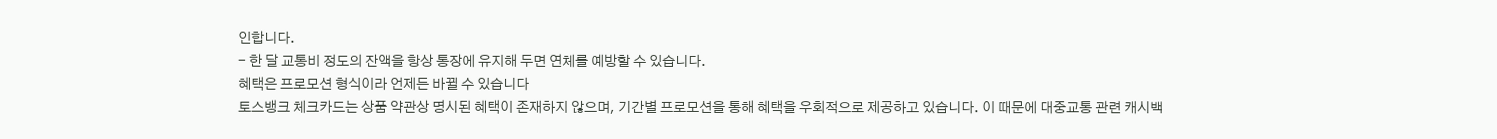인합니다.
- 한 달 교통비 정도의 잔액을 항상 통장에 유지해 두면 연체를 예방할 수 있습니다.
혜택은 프로모션 형식이라 언제든 바뀔 수 있습니다
토스뱅크 체크카드는 상품 약관상 명시된 혜택이 존재하지 않으며, 기간별 프로모션을 통해 혜택을 우회적으로 제공하고 있습니다. 이 때문에 대중교통 관련 캐시백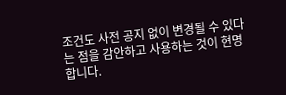조건도 사전 공지 없이 변경될 수 있다는 점을 감안하고 사용하는 것이 현명합니다.